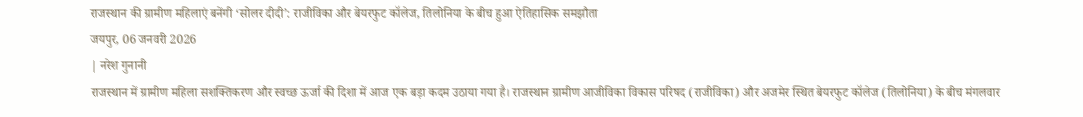राजस्थान की ग्रामीण महिलाएं बनेंगी ‘सोलर दीदी’: राजीविका और बेयरफुट कॉलेज, तिलोनिया के बीच हुआ ऐतिहासिक समझौता
जयपुर, 06 जनवरी 2026
| नरेश गुनानी
राजस्थान में ग्रामीण महिला सशक्तिकरण और स्वच्छ ऊर्जा की दिशा में आज एक बड़ा कदम उठाया गया है। राजस्थान ग्रामीण आजीविका विकास परिषद (राजीविका) और अजमेर स्थित बेयरफुट कॉलेज (तिलोनिया) के बीच मंगलवार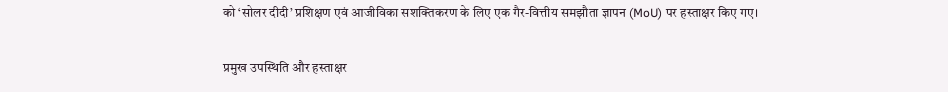को ‘सोलर दीदी’ प्रशिक्षण एवं आजीविका सशक्तिकरण के लिए एक गैर-वित्तीय समझौता ज्ञापन (MoU) पर हस्ताक्षर किए गए।

प्रमुख उपस्थिति और हस्ताक्षर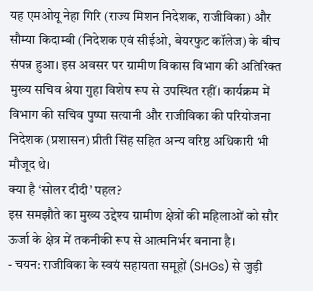यह एमओयू नेहा गिरि (राज्य मिशन निदेशक, राजीविका) और सौम्या किदाम्बी (निदेशक एवं सीईओ, बेयरफुट कॉलेज) के बीच संपन्न हुआ। इस अवसर पर ग्रामीण विकास विभाग की अतिरिक्त मुख्य सचिव श्रेया गुहा विशेष रूप से उपस्थित रहीं। कार्यक्रम में विभाग की सचिव पुष्पा सत्यानी और राजीविका की परियोजना निदेशक (प्रशासन) प्रीती सिंह सहित अन्य वरिष्ठ अधिकारी भी मौजूद थे।
क्या है ‘सोलर दीदी’ पहल?
इस समझौते का मुख्य उद्देश्य ग्रामीण क्षेत्रों की महिलाओं को सौर ऊर्जा के क्षेत्र में तकनीकी रूप से आत्मनिर्भर बनाना है।
- चयन: राजीविका के स्वयं सहायता समूहों (SHGs) से जुड़ी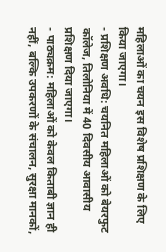महिलाओं का चयन इस विशेष प्रशिक्षण के लिए किया जाएगा।
- प्रशिक्षण अवधि: चयनित महिलाओं को बेयरफुट कॉलेज, तिलोनिया में 40 दिवसीय आवासीय प्रशिक्षण दिया जाएगा।
- पाठ्यक्रम: महिलाओं को केवल किताबी ज्ञान ही नहीं, बल्कि उपकरणों के संचालन, सुरक्षा मानकों,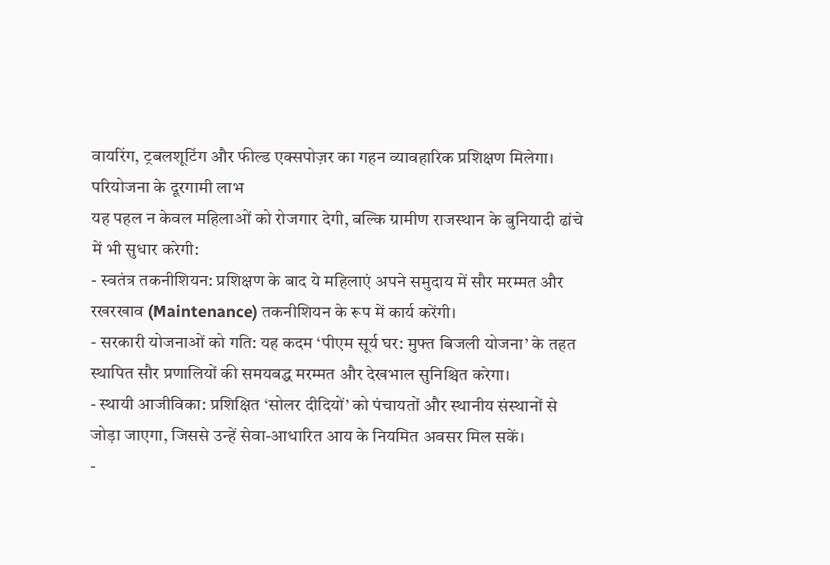वायरिंग, ट्रबलशूटिंग और फील्ड एक्सपोज़र का गहन व्यावहारिक प्रशिक्षण मिलेगा।
परियोजना के दूरगामी लाभ
यह पहल न केवल महिलाओं को रोजगार देगी, बल्कि ग्रामीण राजस्थान के बुनियादी ढांचे में भी सुधार करेगी:
- स्वतंत्र तकनीशियन: प्रशिक्षण के बाद ये महिलाएं अपने समुदाय में सौर मरम्मत और रखरखाव (Maintenance) तकनीशियन के रूप में कार्य करेंगी।
- सरकारी योजनाओं को गति: यह कदम ‘पीएम सूर्य घर: मुफ्त बिजली योजना’ के तहत स्थापित सौर प्रणालियों की समयबद्ध मरम्मत और देखभाल सुनिश्चित करेगा।
- स्थायी आजीविका: प्रशिक्षित ‘सोलर दीदियों’ को पंचायतों और स्थानीय संस्थानों से जोड़ा जाएगा, जिससे उन्हें सेवा-आधारित आय के नियमित अवसर मिल सकें।
-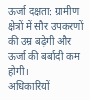ऊर्जा दक्षता: ग्रामीण क्षेत्रों में सौर उपकरणों की उम्र बढ़ेगी और ऊर्जा की बर्बादी कम होगी।
अधिकारियों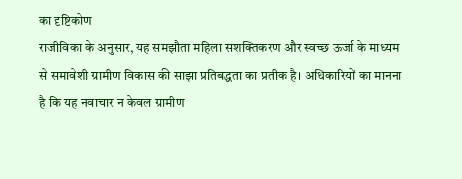का दृष्टिकोण
राजीविका के अनुसार, यह समझौता महिला सशक्तिकरण और स्वच्छ ऊर्जा के माध्यम से समावेशी ग्रामीण विकास की साझा प्रतिबद्धता का प्रतीक है। अधिकारियों का मानना है कि यह नवाचार न केवल ग्रामीण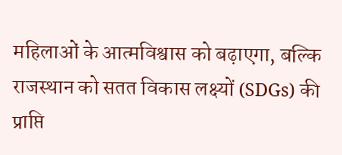महिलाओं के आत्मविश्वास को बढ़ाएगा, बल्कि राजस्थान को सतत विकास लक्ष्यों (SDGs) की प्राप्ति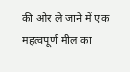की ओर ले जाने में एक महत्वपूर्ण मील का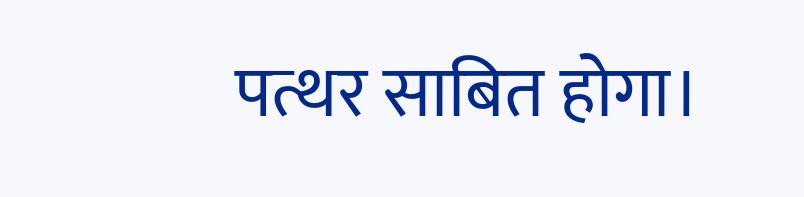पत्थर साबित होगा।